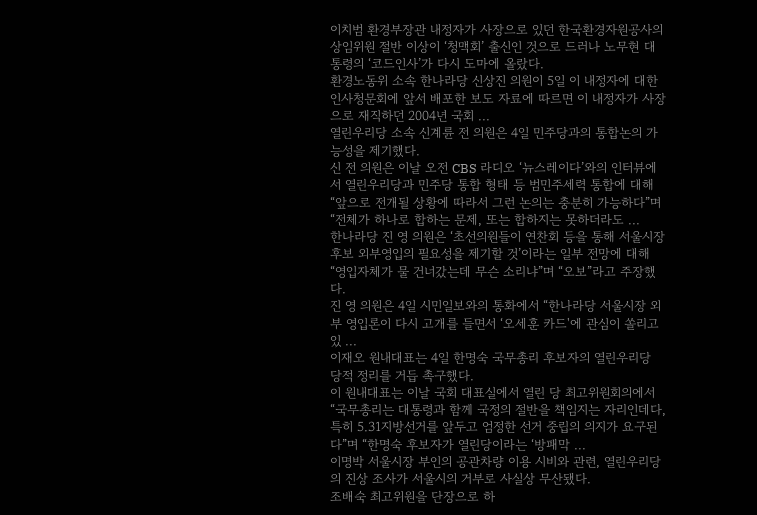이치범 환경부장관 내정자가 사장으로 있던 한국환경자원공사의 상임위원 절반 이상이 ‘청맥회’ 출신인 것으로 드러나 노무현 대통령의 ‘코드인사’가 다시 도마에 올랐다.
환경노동위 소속 한나라당 신상진 의원이 5일 이 내정자에 대한 인사청문회에 앞서 배포한 보도 자료에 따르면 이 내정자가 사장으로 재직하던 2004년 국회 ...
열린우리당 소속 신계륜 전 의원은 4일 민주당과의 통합논의 가능성을 제기했다.
신 전 의원은 이날 오전 CBS 라디오 ‘뉴스레이다’와의 인터뷰에서 열린우리당과 민주당 통합 형태 등 범민주세력 통합에 대해 “앞으로 전개될 상황에 따라서 그런 논의는 충분히 가능하다”며 “전체가 하나로 합하는 문제, 또는 합하지는 못하더라도 ...
한나라당 진 영 의원은 ‘초선의원들이 연찬회 등을 통해 서울시장 후보 외부영입의 필요성을 제기할 것’이라는 일부 전망에 대해 “영입자체가 물 건너갔는데 무슨 소리냐”며 “오보”라고 주장했다.
진 영 의원은 4일 시민일보와의 통화에서 “한나라당 서울시장 외부 영입론이 다시 고개를 들면서 ‘오세훈 카드'에 관심이 쏠리고 있 ...
이재오 원내대표는 4일 한명숙 국무총리 후보자의 열린우리당 당적 정리를 거듭 촉구했다.
이 원내대표는 이날 국회 대표실에서 열린 당 최고위원회의에서 “국무총리는 대통령과 함께 국정의 절반을 책임지는 자리인데다, 특히 5.31지방선거를 앞두고 엄정한 선거 중립의 의지가 요구된다”며 “한명숙 후보자가 열린당이라는 ‘방패막 ...
이명박 서울시장 부인의 공관차량 이용 시비와 관련, 열린우리당의 진상 조사가 서울시의 거부로 사실상 무산됐다.
조배숙 최고위원을 단장으로 하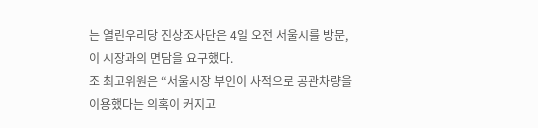는 열린우리당 진상조사단은 4일 오전 서울시를 방문, 이 시장과의 면담을 요구했다.
조 최고위원은 “서울시장 부인이 사적으로 공관차량을 이용했다는 의혹이 커지고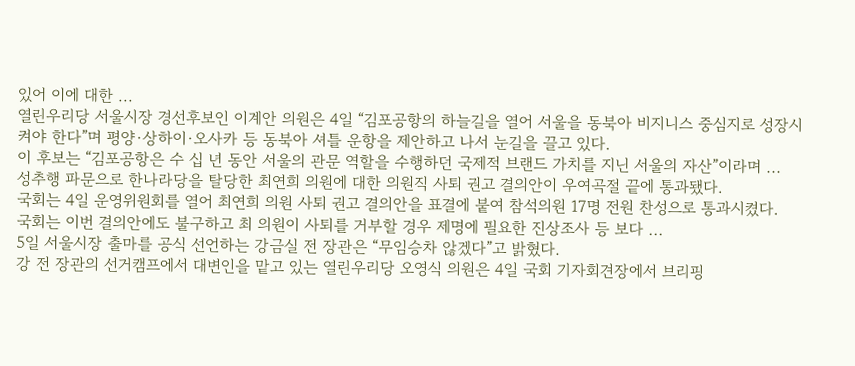있어 이에 대한 ...
열린우리당 서울시장 경선후보인 이계안 의원은 4일 “김포공항의 하늘길을 열어 서울을 동북아 비지니스 중심지로 성장시켜야 한다”며 평양·상하이·오사카 등 동북아 셔틀 운항을 제안하고 나서 눈길을 끌고 있다.
이 후보는 “김포공항은 수 십 년 동안 서울의 관문 역할을 수행하던 국제적 브랜드 가치를 지닌 서울의 자산”이라며 ...
성추행 파문으로 한나라당을 탈당한 최연희 의원에 대한 의원직 사퇴 권고 결의안이 우여곡절 끝에 통과됐다.
국회는 4일 운영위원회를 열어 최연희 의원 사퇴 권고 결의안을 표결에 붙여 참석의원 17명 전원 찬성으로 통과시켰다.
국회는 이번 결의안에도 불구하고 최 의원이 사퇴를 거부할 경우 제명에 필요한 진상조사 등 보다 ...
5일 서울시장 출마를 공식 선언하는 강금실 전 장관은 “무임승차 않겠다”고 밝혔다.
강 전 장관의 선거캠프에서 대변인을 맡고 있는 열린우리당 오영식 의원은 4일 국회 기자회견장에서 브리핑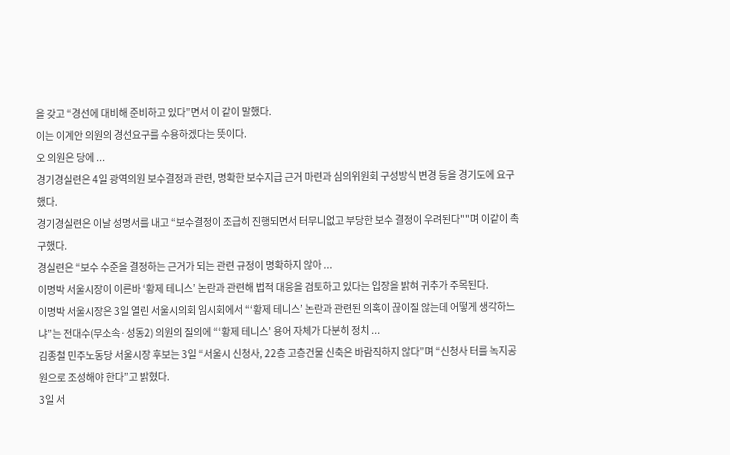을 갖고 “경선에 대비해 준비하고 있다”면서 이 같이 말했다.
이는 이계안 의원의 경선요구를 수용하겠다는 뜻이다.
오 의원은 당에 ...
경기경실련은 4일 광역의원 보수결정과 관련, 명확한 보수지급 근거 마련과 심의위원회 구성방식 변경 등을 경기도에 요구했다.
경기경실련은 이날 성명서를 내고 “보수결정이 조급히 진행되면서 터무니없고 부당한 보수 결정이 우려된다""며 이같이 촉구했다.
경실련은 “보수 수준을 결정하는 근거가 되는 관련 규정이 명확하지 않아 ...
이명박 서울시장이 이른바 ‘황제 테니스’ 논란과 관련해 법적 대응을 검토하고 있다는 입장을 밝혀 귀추가 주목된다.
이명박 서울시장은 3일 열린 서울시의회 임시회에서 “‘황제 테니스’ 논란과 관련된 의혹이 끊이질 않는데 어떻게 생각하느냐”는 전대수(무소속·성동2) 의원의 질의에 “‘황제 테니스’ 용어 자체가 다분히 정치 ...
김종철 민주노동당 서울시장 후보는 3일 “서울시 신청사, 22층 고층건물 신축은 바람직하지 않다”며 “신청사 터를 녹지공원으로 조성해야 한다”고 밝혔다.
3일 서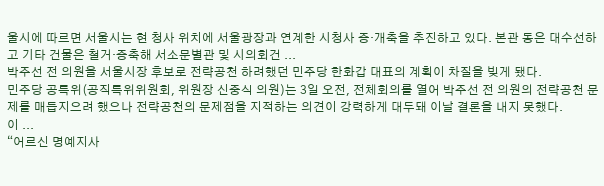울시에 따르면 서울시는 현 청사 위치에 서울광장과 연계한 시청사 증·개축을 추진하고 있다. 본관 동은 대수선하고 기타 건물은 철거·증축해 서소문별관 및 시의회건 ...
박주선 전 의원을 서울시장 후보로 전략공천 하려했던 민주당 한화갑 대표의 계획이 차질을 빚게 됐다.
민주당 공특위(공직특위위원회, 위원장 신중식 의원)는 3일 오전, 전체회의를 열어 박주선 전 의원의 전략공천 문제를 매듭지으려 했으나 전략공천의 문제점을 지적하는 의견이 강력하게 대두돼 이날 결론을 내지 못했다.
이 ...
“어르신 명예지사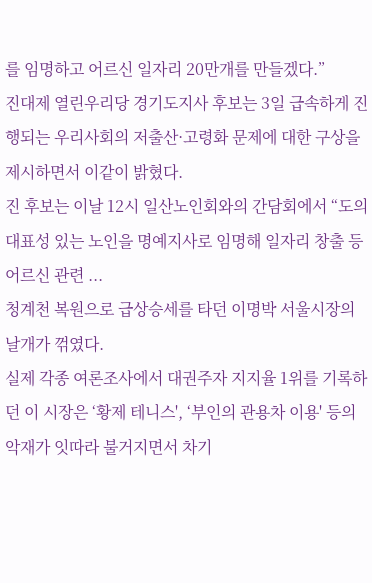를 임명하고 어르신 일자리 20만개를 만들겠다.”
진대제 열린우리당 경기도지사 후보는 3일 급속하게 진행되는 우리사회의 저출산·고령화 문제에 대한 구상을 제시하면서 이같이 밝혔다.
진 후보는 이날 12시 일산노인회와의 간담회에서 “도의 대표성 있는 노인을 명예지사로 임명해 일자리 창출 등 어르신 관련 ...
청계천 복원으로 급상승세를 타던 이명박 서울시장의 날개가 꺾였다.
실제 각종 여론조사에서 대권주자 지지율 1위를 기록하던 이 시장은 ‘황제 테니스', ‘부인의 관용차 이용' 등의 악재가 잇따라 불거지면서 차기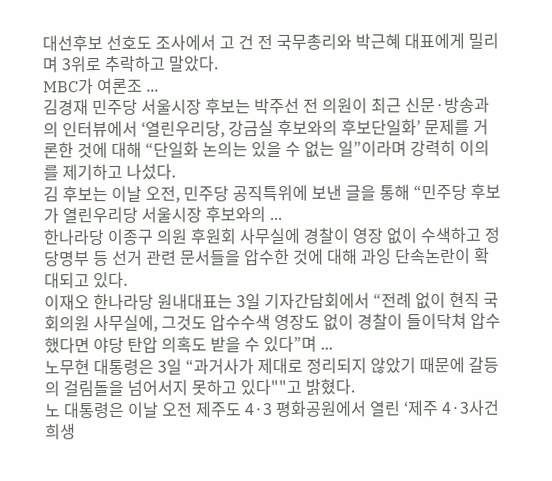대선후보 선호도 조사에서 고 건 전 국무총리와 박근혜 대표에게 밀리며 3위로 추락하고 말았다.
MBC가 여론조 ...
김경재 민주당 서울시장 후보는 박주선 전 의원이 최근 신문·방송과의 인터뷰에서 ‘열린우리당, 강금실 후보와의 후보단일화’ 문제를 거론한 것에 대해 “단일화 논의는 있을 수 없는 일”이라며 강력히 이의를 제기하고 나섰다.
김 후보는 이날 오전, 민주당 공직특위에 보낸 글을 통해 “민주당 후보가 열린우리당 서울시장 후보와의 ...
한나라당 이종구 의원 후원회 사무실에 경찰이 영장 없이 수색하고 정당명부 등 선거 관련 문서들을 압수한 것에 대해 과잉 단속논란이 확대되고 있다.
이재오 한나라당 원내대표는 3일 기자간담회에서 “전례 없이 현직 국회의원 사무실에, 그것도 압수수색 영장도 없이 경찰이 들이닥쳐 압수했다면 야당 탄압 의혹도 받을 수 있다”며 ...
노무현 대통령은 3일 “과거사가 제대로 정리되지 않았기 때문에 갈등의 걸림돌을 넘어서지 못하고 있다""고 밝혔다.
노 대통령은 이날 오전 제주도 4·3 평화공원에서 열린 ‘제주 4·3사건 희생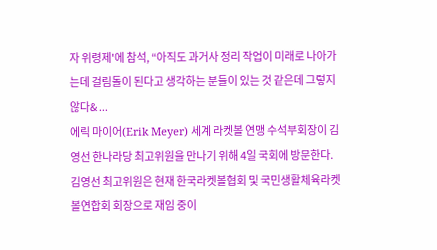자 위령제'에 참석, “아직도 과거사 정리 작업이 미래로 나아가는데 걸림돌이 된다고 생각하는 분들이 있는 것 같은데 그렇지 않다& ...
에릭 마이어(Erik Meyer) 세계 라켓볼 연맹 수석부회장이 김영선 한나라당 최고위원을 만나기 위해 4일 국회에 방문한다.
김영선 최고위원은 현재 한국라켓볼협회 및 국민생활체육라켓볼연합회 회장으로 재임 중이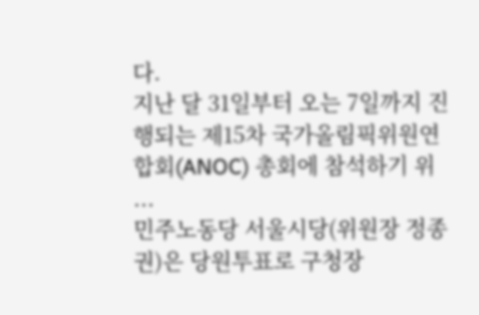다.
지난 달 31일부터 오는 7일까지 진행되는 제15차 국가올림픽위원연합회(ANOC) 총회에 참석하기 위 ...
민주노동당 서울시당(위원장 정종권)은 당원투표로 구청장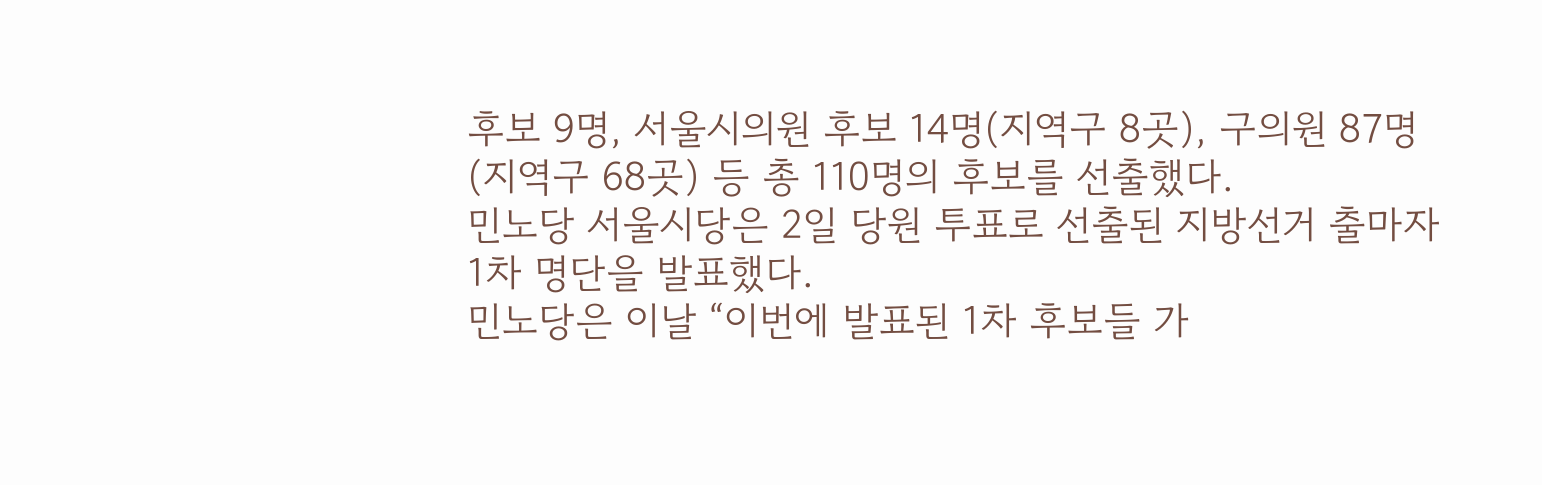후보 9명, 서울시의원 후보 14명(지역구 8곳), 구의원 87명(지역구 68곳) 등 총 110명의 후보를 선출했다.
민노당 서울시당은 2일 당원 투표로 선출된 지방선거 출마자 1차 명단을 발표했다.
민노당은 이날 “이번에 발표된 1차 후보들 가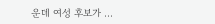운데 여성 후보가 ...